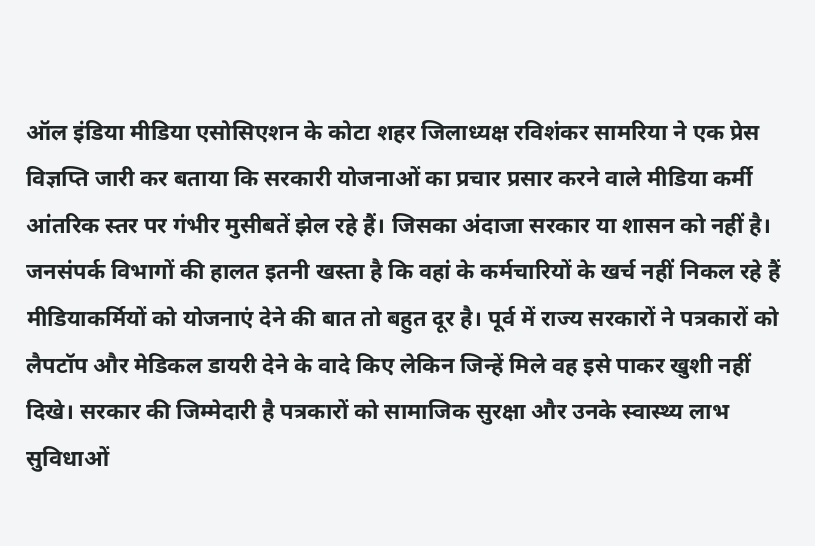ऑल इंडिया मीडिया एसोसिएशन के कोटा शहर जिलाध्यक्ष रविशंकर सामरिया ने एक प्रेस विज्ञप्ति जारी कर बताया कि सरकारी योजनाओं का प्रचार प्रसार करने वाले मीडिया कर्मी आंतरिक स्तर पर गंभीर मुसीबतें झेल रहे हैं। जिसका अंदाजा सरकार या शासन को नहीं है। जनसंपर्क विभागों की हालत इतनी खस्ता है कि वहां के कर्मचारियों के खर्च नहीं निकल रहे हैं मीडियाकर्मियों को योजनाएं देने की बात तो बहुत दूर है। पूर्व में राज्य सरकारों ने पत्रकारों को लैपटॉप और मेडिकल डायरी देने के वादे किए लेकिन जिन्हें मिले वह इसे पाकर खुशी नहीं दिखे। सरकार की जिम्मेदारी है पत्रकारों को सामाजिक सुरक्षा और उनके स्वास्थ्य लाभ सुविधाओं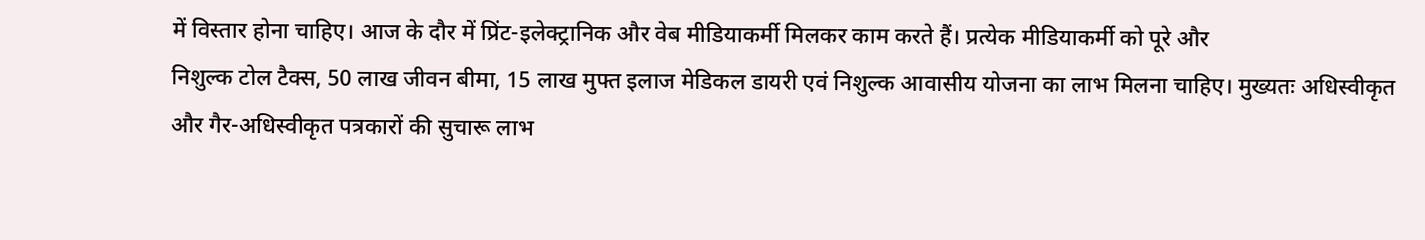में विस्तार होना चाहिए। आज के दौर में प्रिंट-इलेक्ट्रानिक और वेब मीडियाकर्मी मिलकर काम करते हैं। प्रत्येक मीडियाकर्मी को पूरे और
निशुल्क टोल टैक्स, 50 लाख जीवन बीमा, 15 लाख मुफ्त इलाज मेडिकल डायरी एवं निशुल्क आवासीय योजना का लाभ मिलना चाहिए। मुख्यतः अधिस्वीकृत और गैर-अधिस्वीकृत पत्रकारों की सुचारू लाभ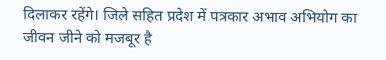दिलाकर रहेंगे। जिले सहित प्रदेश में पत्रकार अभाव अभियोग का जीवन जीने को मजबूर है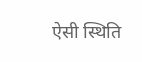ऐसी स्थिति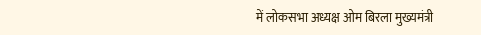में लोकसभा अध्यक्ष ओम बिरला मुख्यमंत्री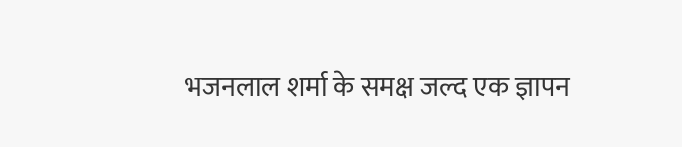भजनलाल शर्मा के समक्ष जल्द एक ज्ञापन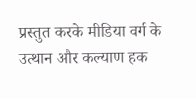प्रस्तुत करके मीडिया वर्ग के उत्थान और कल्याण हक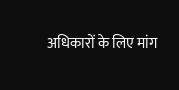अधिकारों के लिए मांग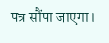पत्र सौंपा जाएगा।